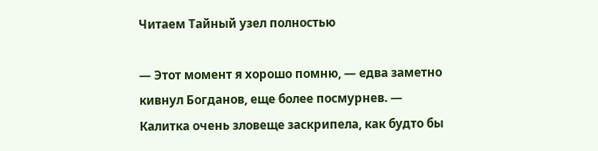Читаем Тайный узел полностью

— Этот момент я хорошо помню, — едва заметно кивнул Богданов, еще более посмурнев. — Калитка очень зловеще заскрипела, как будто бы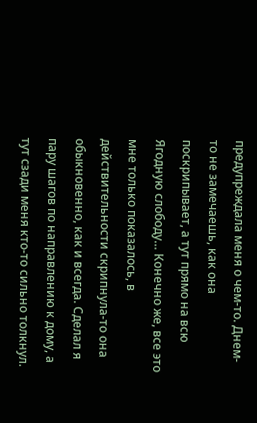предупреждала меня о чем-то. Днем-то не замечаешь, как она поскрипывает, а тут прямо на всю Ягодную слободу… Конечно же, все это мне только показалось, в действительности скрипнула-то она обыкновенно, как и всегда. Сделал я пару шагов по направлению к дому, а тут сзади меня кто-то сильно толкнул.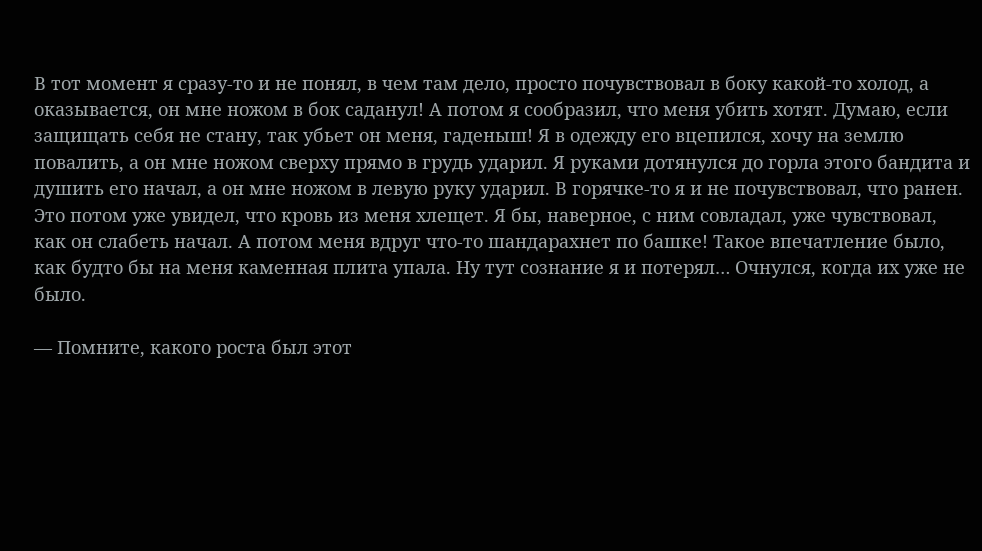В тот момент я сразу-то и не понял, в чем там дело, просто почувствовал в боку какой-то холод, а оказывается, он мне ножом в бок саданул! А потом я сообразил, что меня убить хотят. Думаю, если защищать себя не стану, так убьет он меня, гаденыш! Я в одежду его вцепился, хочу на землю повалить, а он мне ножом сверху прямо в грудь ударил. Я руками дотянулся до горла этого бандита и душить его начал, а он мне ножом в левую руку ударил. В горячке-то я и не почувствовал, что ранен. Это потом уже увидел, что кровь из меня хлещет. Я бы, наверное, с ним совладал, уже чувствовал, как он слабеть начал. А потом меня вдруг что-то шандарахнет по башке! Такое впечатление было, как будто бы на меня каменная плита упала. Ну тут сознание я и потерял… Очнулся, когда их уже не было.

— Помните, какого роста был этот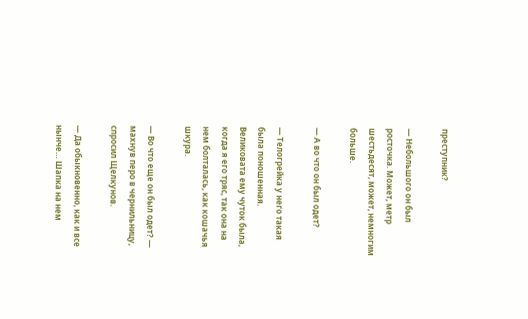преступник?

— Небольшого он был росточка. Может, метр шестьдесят, может, немногим больше.

— А во что он был одет?

— Телогрейка у него такая была поношенная. Великовата ему чуток была, когда я его тряс, так она на нем болталась, как кошачья шкура.

— Во что еще он был одет? — махнув перо в чернильницу, спросил Щелкунов.

— Да обыкновенно, как и все нынче… Шапка на нем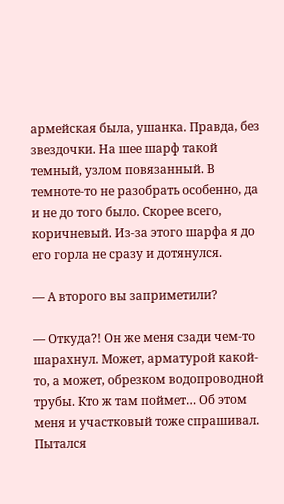армейская была, ушанка. Правда, без звездочки. На шее шарф такой темный, узлом повязанный. В темноте-то не разобрать особенно, да и не до того было. Скорее всего, коричневый. Из-за этого шарфа я до его горла не сразу и дотянулся.

— А второго вы заприметили?

— Откуда?! Он же меня сзади чем-то шарахнул. Может, арматурой какой-то, а может, обрезком водопроводной трубы. Кто ж там поймет… Об этом меня и участковый тоже спрашивал. Пытался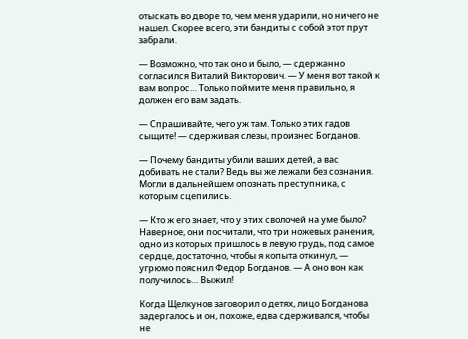отыскать во дворе то, чем меня ударили, но ничего не нашел. Скорее всего, эти бандиты с собой этот прут забрали.

— Возможно, что так оно и было, — сдержанно согласился Виталий Викторович. — У меня вот такой к вам вопрос… Только поймите меня правильно, я должен его вам задать.

— Спрашивайте, чего уж там. Только этих гадов сыщите! — сдерживая слезы, произнес Богданов.

— Почему бандиты убили ваших детей, а вас добивать не стали? Ведь вы же лежали без сознания. Могли в дальнейшем опознать преступника, с которым сцепились.

— Кто ж его знает, что у этих сволочей на уме было? Наверное, они посчитали, что три ножевых ранения, одно из которых пришлось в левую грудь, под самое сердце, достаточно, чтобы я копыта откинул, — угрюмо пояснил Федор Богданов. — А оно вон как получилось… Выжил!

Когда Щелкунов заговорил о детях, лицо Богданова задергалось и он, похоже, едва сдерживался, чтобы не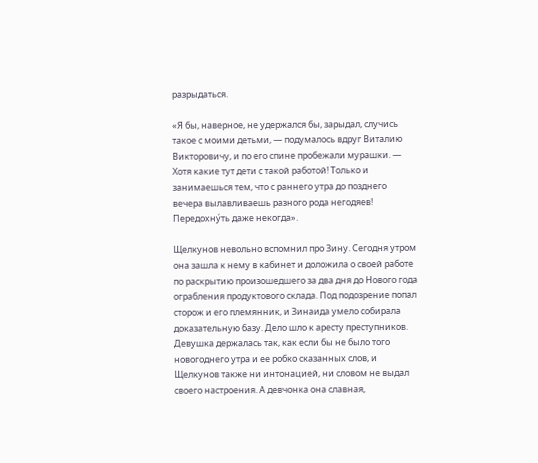разрыдаться.

«Я бы, наверное, не удержался бы, зарыдал, случись такое с моими детьми, — подумалось вдруг Виталию Викторовичу, и по его спине пробежали мурашки. — Хотя какие тут дети с такой работой! Только и занимаешься тем, что с раннего утра до позднего вечера вылавливаешь разного рода негодяев! Передохну́ть даже некогда».

Щелкунов невольно вспомнил про Зину. Сегодня утром она зашла к нему в кабинет и доложила о своей работе по раскрытию произошедшего за два дня до Нового года ограбления продуктового склада. Под подозрение попал сторож и его племянник, и Зинаида умело собирала доказательную базу. Дело шло к аресту преступников. Девушка держалась так, как если бы не было того новогоднего утра и ее робко сказанных слов, и Щелкунов также ни интонацией, ни словом не выдал своего настроения. А девчонка она славная,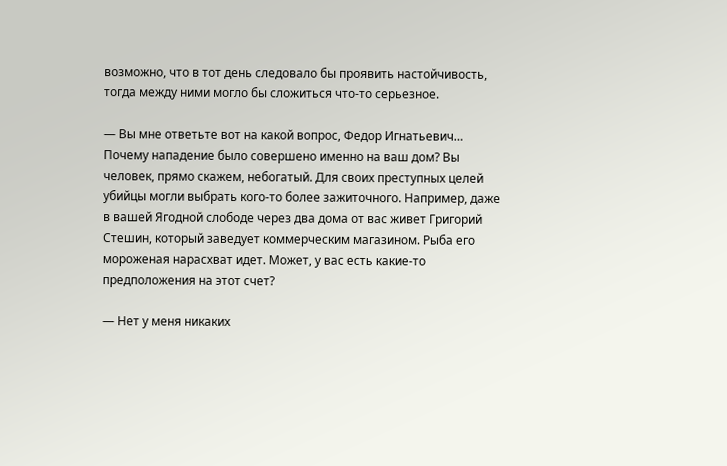возможно, что в тот день следовало бы проявить настойчивость, тогда между ними могло бы сложиться что-то серьезное.

— Вы мне ответьте вот на какой вопрос, Федор Игнатьевич… Почему нападение было совершено именно на ваш дом? Вы человек, прямо скажем, небогатый. Для своих преступных целей убийцы могли выбрать кого-то более зажиточного. Например, даже в вашей Ягодной слободе через два дома от вас живет Григорий Стешин, который заведует коммерческим магазином. Рыба его мороженая нарасхват идет. Может, у вас есть какие-то предположения на этот счет?

— Нет у меня никаких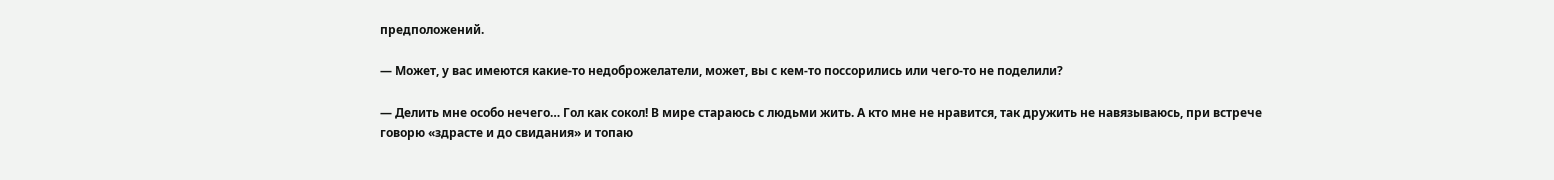предположений.

— Может, у вас имеются какие-то недоброжелатели, может, вы с кем-то поссорились или чего-то не поделили?

— Делить мне особо нечего… Гол как сокол! В мире стараюсь с людьми жить. А кто мне не нравится, так дружить не навязываюсь, при встрече говорю «здрасте и до свидания» и топаю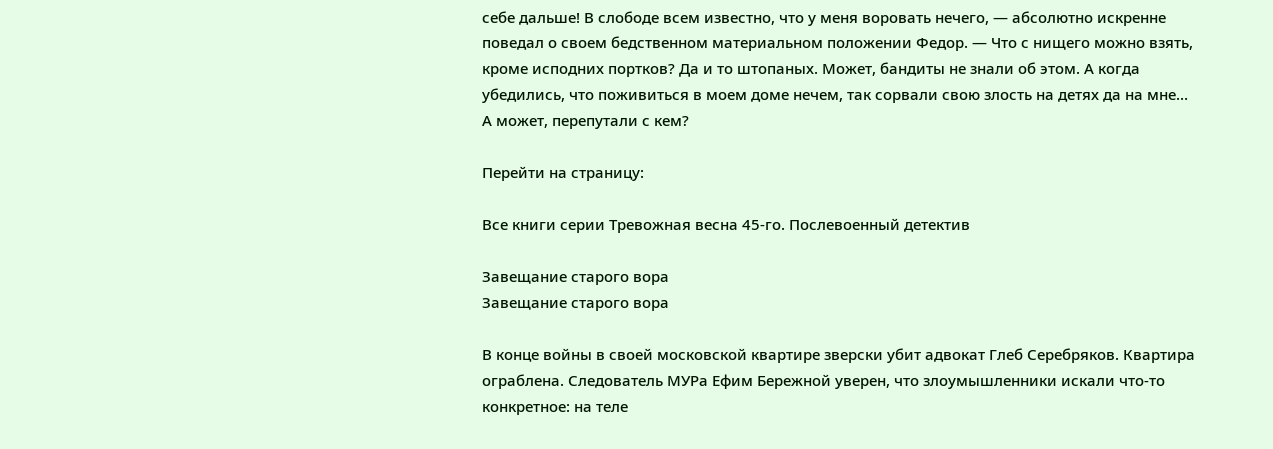себе дальше! В слободе всем известно, что у меня воровать нечего, — абсолютно искренне поведал о своем бедственном материальном положении Федор. — Что с нищего можно взять, кроме исподних портков? Да и то штопаных. Может, бандиты не знали об этом. А когда убедились, что поживиться в моем доме нечем, так сорвали свою злость на детях да на мне… А может, перепутали с кем?

Перейти на страницу:

Все книги серии Тревожная весна 45-го. Послевоенный детектив

Завещание старого вора
Завещание старого вора

В конце войны в своей московской квартире зверски убит адвокат Глеб Серебряков. Квартира ограблена. Следователь МУРа Ефим Бережной уверен, что злоумышленники искали что-то конкретное: на теле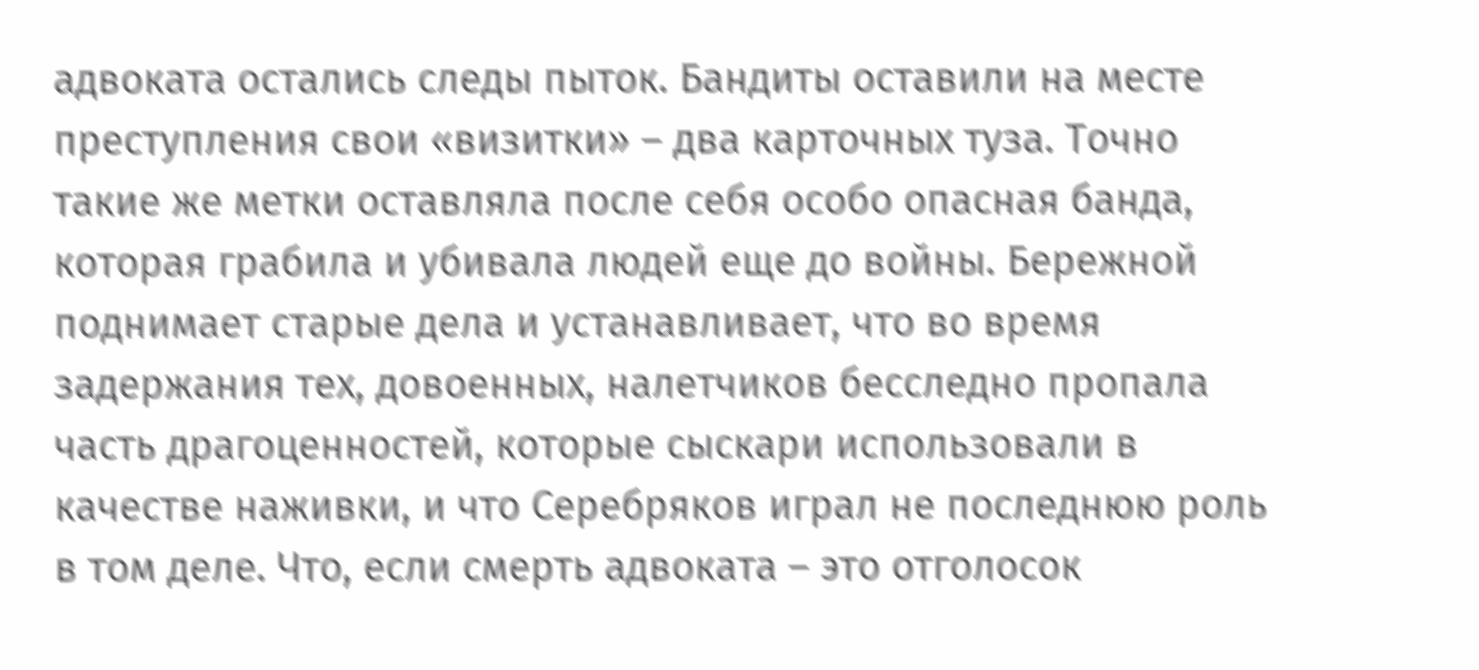адвоката остались следы пыток. Бандиты оставили на месте преступления свои «визитки» – два карточных туза. Точно такие же метки оставляла после себя особо опасная банда, которая грабила и убивала людей еще до войны. Бережной поднимает старые дела и устанавливает, что во время задержания тех, довоенных, налетчиков бесследно пропала часть драгоценностей, которые сыскари использовали в качестве наживки, и что Серебряков играл не последнюю роль в том деле. Что, если смерть адвоката – это отголосок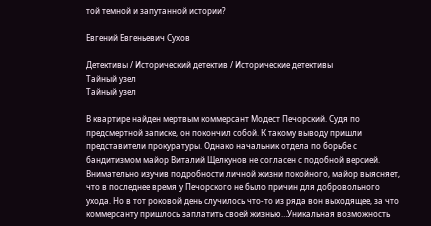той темной и запутанной истории?

Евгений Евгеньевич Сухов

Детективы / Исторический детектив / Исторические детективы
Тайный узел
Тайный узел

В квартире найден мертвым коммерсант Модест Печорский. Судя по предсмертной записке, он покончил собой. К такому выводу пришли представители прокуратуры. Однако начальник отдела по борьбе с бандитизмом майор Виталий Щелкунов не согласен с подобной версией. Внимательно изучив подробности личной жизни покойного, майор выясняет, что в последнее время у Печорского не было причин для добровольного ухода. Но в тот роковой день случилось что-то из ряда вон выходящее, за что коммерсанту пришлось заплатить своей жизнью…Уникальная возможность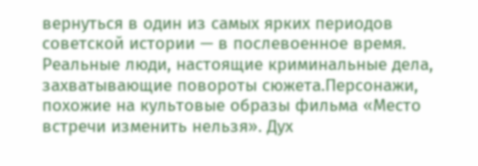вернуться в один из самых ярких периодов советской истории — в послевоенное время. Реальные люди, настоящие криминальные дела, захватывающие повороты сюжета.Персонажи, похожие на культовые образы фильма «Место встречи изменить нельзя». Дух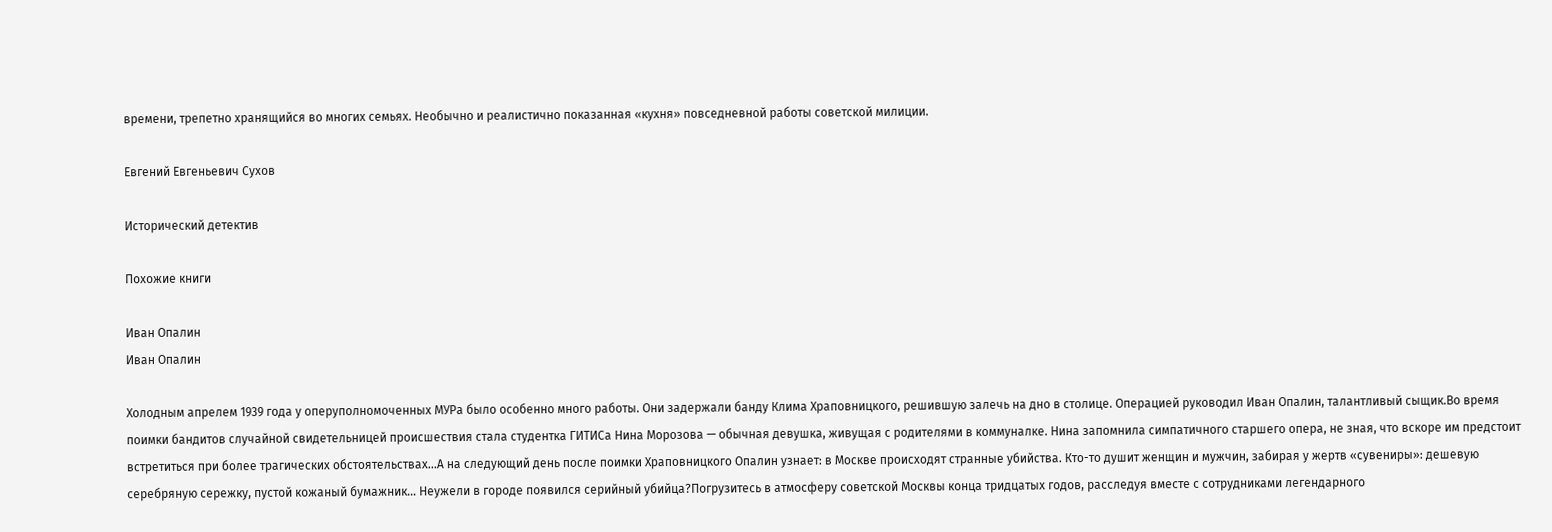времени, трепетно хранящийся во многих семьях. Необычно и реалистично показанная «кухня» повседневной работы советской милиции.

Евгений Евгеньевич Сухов

Исторический детектив

Похожие книги

Иван Опалин
Иван Опалин

Холодным апрелем 1939 года у оперуполномоченных МУРа было особенно много работы. Они задержали банду Клима Храповницкого, решившую залечь на дно в столице. Операцией руководил Иван Опалин, талантливый сыщик.Во время поимки бандитов случайной свидетельницей происшествия стала студентка ГИТИСа Нина Морозова — обычная девушка, живущая с родителями в коммуналке. Нина запомнила симпатичного старшего опера, не зная, что вскоре им предстоит встретиться при более трагических обстоятельствах…А на следующий день после поимки Храповницкого Опалин узнает: в Москве происходят странные убийства. Кто-то душит женщин и мужчин, забирая у жертв «сувениры»: дешевую серебряную сережку, пустой кожаный бумажник… Неужели в городе появился серийный убийца?Погрузитесь в атмосферу советской Москвы конца тридцатых годов, расследуя вместе с сотрудниками легендарного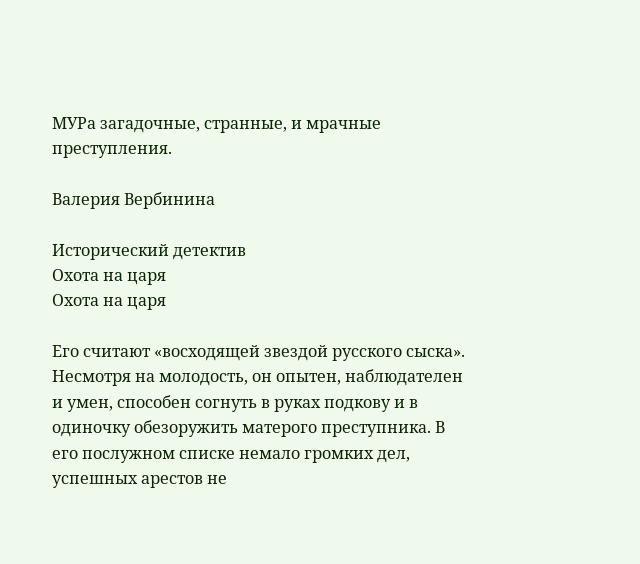МУРа загадочные, странные, и мрачные преступления.

Валерия Вербинина

Исторический детектив
Охота на царя
Охота на царя

Его считают «восходящей звездой русского сыска». Несмотря на молодость, он опытен, наблюдателен и умен, способен согнуть в руках подкову и в одиночку обезоружить матерого преступника. В его послужном списке немало громких дел, успешных арестов не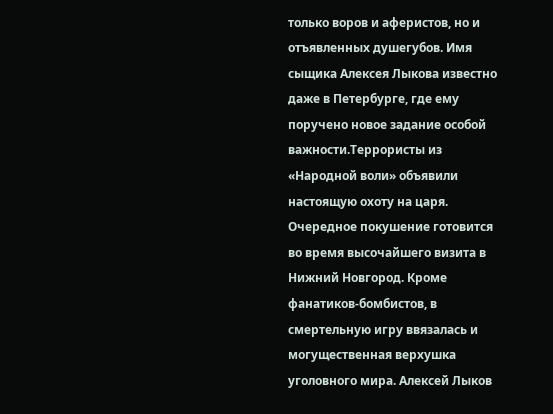только воров и аферистов, но и отъявленных душегубов. Имя сыщика Алексея Лыкова известно даже в Петербурге, где ему поручено новое задание особой важности.Террористы из «Народной воли» объявили настоящую охоту на царя. Очередное покушение готовится во время высочайшего визита в Нижний Новгород. Кроме фанатиков-бомбистов, в смертельную игру ввязалась и могущественная верхушка уголовного мира. Алексей Лыков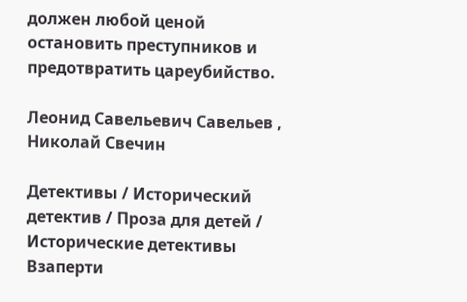должен любой ценой остановить преступников и предотвратить цареубийство.

Леонид Савельевич Савельев , Николай Свечин

Детективы / Исторический детектив / Проза для детей / Исторические детективы
Взаперти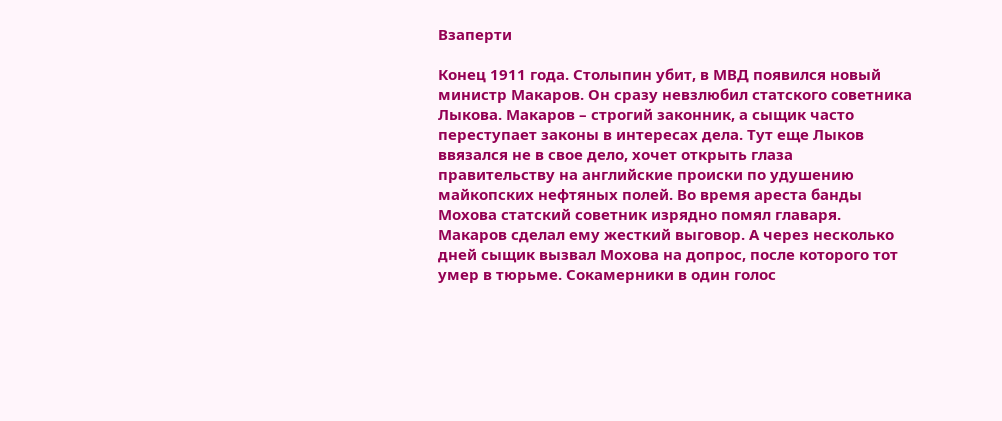Взаперти

Конец 1911 года. Столыпин убит, в МВД появился новый министр Макаров. Он сразу невзлюбил статского советника Лыкова. Макаров – строгий законник, а сыщик часто переступает законы в интересах дела. Тут еще Лыков ввязался не в свое дело, хочет открыть глаза правительству на английские происки по удушению майкопских нефтяных полей. Во время ареста банды Мохова статский советник изрядно помял главаря. Макаров сделал ему жесткий выговор. А через несколько дней сыщик вызвал Мохова на допрос, после которого тот умер в тюрьме. Сокамерники в один голос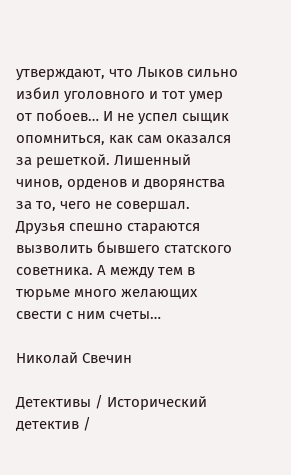утверждают, что Лыков сильно избил уголовного и тот умер от побоев… И не успел сыщик опомниться, как сам оказался за решеткой. Лишенный чинов, орденов и дворянства за то, чего не совершал. Друзья спешно стараются вызволить бывшего статского советника. А между тем в тюрьме много желающих свести с ним счеты…

Николай Свечин

Детективы / Исторический детектив /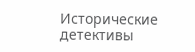Исторические детективы